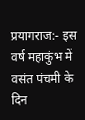प्रयागराज:- इस वर्ष महाकुंभ में वसंत पंचमी के दिन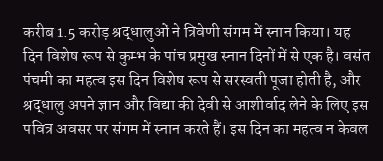करीब 1.5 करोड़ श्रद्धालुओं ने त्रिवेणी संगम में स्नान किया। यह दिन विशेष रूप से कुम्भ के पांच प्रमुख स्नान दिनों में से एक है। वसंत पंचमी का महत्व इस दिन विशेष रूप से सरस्वती पूजा होती है, और श्रद्धालु अपने ज्ञान और विद्या की देवी से आशीर्वाद लेने के लिए इस पवित्र अवसर पर संगम में स्नान करते हैं। इस दिन का महत्व न केवल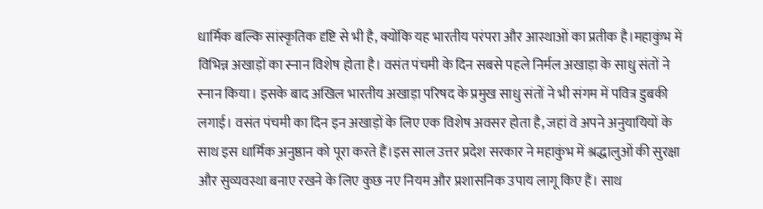धार्मिक बल्कि सांस्कृतिक दृष्टि से भी है, क्योंकि यह भारतीय परंपरा और आस्थाओं का प्रतीक है।महाकुंभ में विभिन्न अखाड़ों का स्नान विशेष होता है। वसंत पंचमी के दिन सबसे पहले निर्मल अखाड़ा के साधु संतों ने स्नान किया। इसके बाद अखिल भारतीय अखाड़ा परिषद के प्रमुख साधु संतों ने भी संगम में पवित्र डुबकी लगाई। वसंत पंचमी का दिन इन अखाड़ों के लिए एक विशेष अवसर होता है, जहां वे अपने अनुयायियों के साथ इस धार्मिक अनुष्ठान को पूरा करते हैं।इस साल उत्तर प्रदेश सरकार ने महाकुंभ में श्रद्धालुओं की सुरक्षा और सुव्यवस्था बनाए रखने के लिए कुछ नए नियम और प्रशासनिक उपाय लागू किए हैं। साथ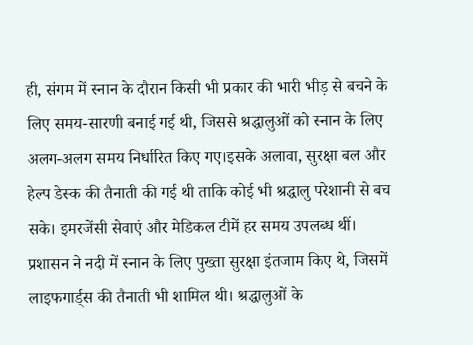ही, संगम में स्नान के दौरान किसी भी प्रकार की भारी भीड़ से बचने के लिए समय-सारणी बनाई गई थी, जिससे श्रद्धालुओं को स्नान के लिए अलग-अलग समय निर्धारित किए गए।इसके अलावा, सुरक्षा बल और हेल्प डेस्क की तैनाती की गई थी ताकि कोई भी श्रद्धालु परेशानी से बच सके। इमरजेंसी सेवाएं और मेडिकल टीमें हर समय उपलब्ध थीं। प्रशासन ने नदी में स्नान के लिए पुख्ता सुरक्षा इंतजाम किए थे, जिसमें लाइफगार्ड्स की तैनाती भी शामिल थी। श्रद्धालुओं के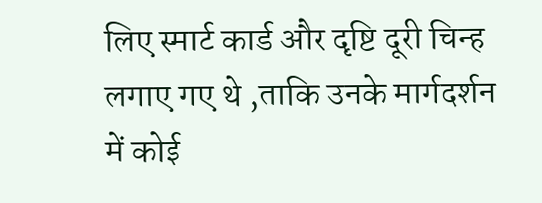लिए स्मार्ट कार्ड और दृष्टि दूरी चिन्ह लगाए गए थे ,ताकि उनके मार्गदर्शन में कोई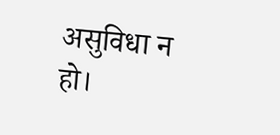असुविधा न हो।